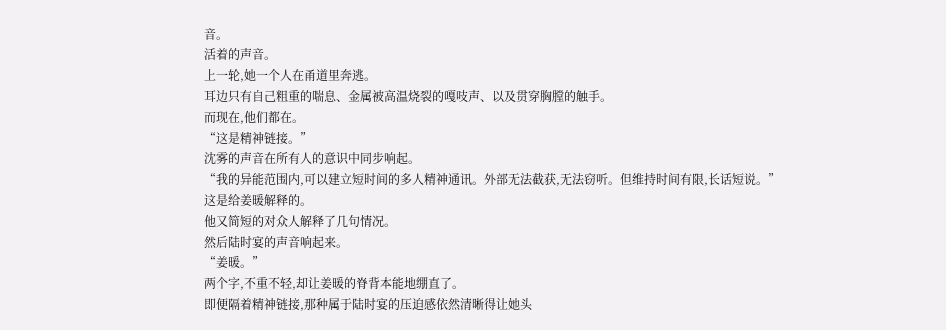音。
活着的声音。
上一轮,她一个人在甬道里奔逃。
耳边只有自己粗重的喘息、金属被高温烧裂的嘎吱声、以及贯穿胸膛的触手。
而现在,他们都在。
“这是精神链接。”
沈雾的声音在所有人的意识中同步响起。
“我的异能范围内,可以建立短时间的多人精神通讯。外部无法截获,无法窃听。但维持时间有限,长话短说。”
这是给姜暖解释的。
他又简短的对众人解释了几句情况。
然后陆时宴的声音响起来。
“姜暖。”
两个字,不重不轻,却让姜暖的脊背本能地绷直了。
即便隔着精神链接,那种属于陆时宴的压迫感依然清晰得让她头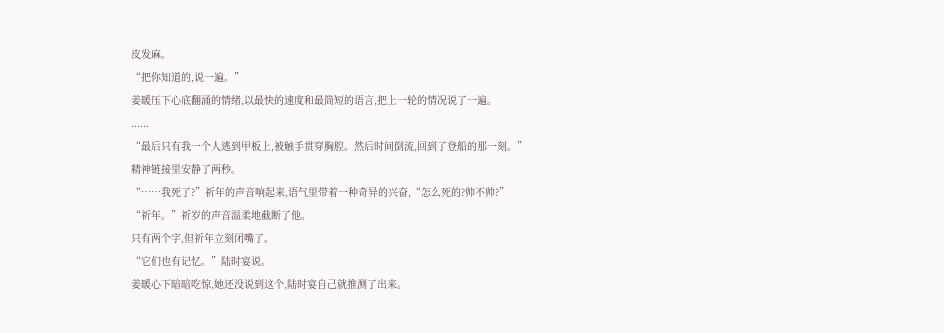皮发麻。
“把你知道的,说一遍。”
姜暖压下心底翻涌的情绪,以最快的速度和最简短的语言,把上一轮的情况说了一遍。
......
“最后只有我一个人逃到甲板上,被触手贯穿胸腔。然后时间倒流,回到了登船的那一刻。”
精神链接里安静了两秒。
“……我死了?”祈年的声音响起来,语气里带着一种奇异的兴奋,“怎么死的?帅不帅?”
“祈年。”祈岁的声音温柔地截断了他。
只有两个字,但祈年立刻闭嘴了。
“它们也有记忆。”陆时宴说。
姜暖心下暗暗吃惊,她还没说到这个,陆时宴自己就推测了出来。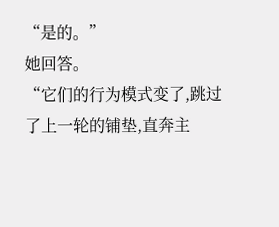“是的。”
她回答。
“它们的行为模式变了,跳过了上一轮的铺垫,直奔主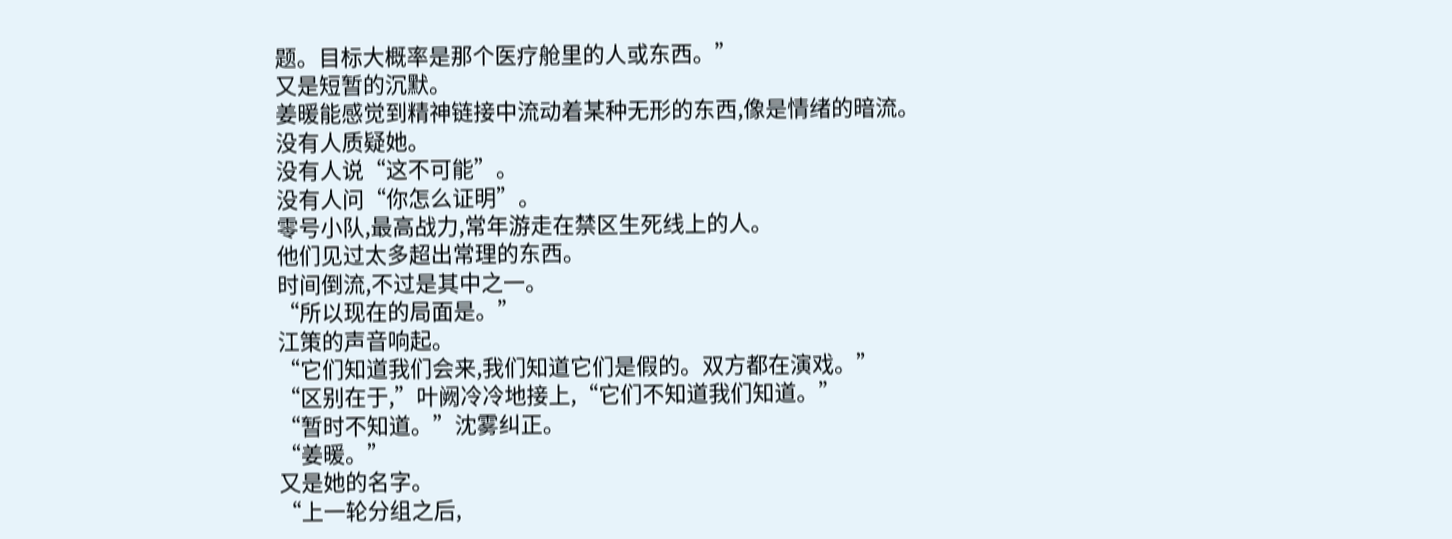题。目标大概率是那个医疗舱里的人或东西。”
又是短暂的沉默。
姜暖能感觉到精神链接中流动着某种无形的东西,像是情绪的暗流。
没有人质疑她。
没有人说“这不可能”。
没有人问“你怎么证明”。
零号小队,最高战力,常年游走在禁区生死线上的人。
他们见过太多超出常理的东西。
时间倒流,不过是其中之一。
“所以现在的局面是。”
江策的声音响起。
“它们知道我们会来,我们知道它们是假的。双方都在演戏。”
“区别在于,”叶阙冷冷地接上,“它们不知道我们知道。”
“暂时不知道。”沈雾纠正。
“姜暖。”
又是她的名字。
“上一轮分组之后,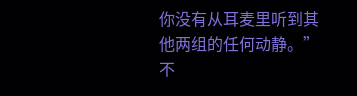你没有从耳麦里听到其他两组的任何动静。”
不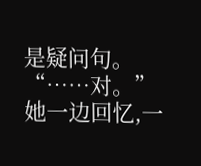是疑问句。
“……对。”
她一边回忆,一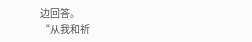边回答。
“从我和祈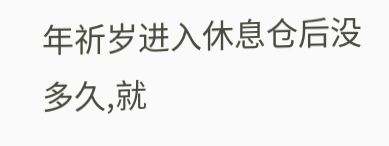年祈岁进入休息仓后没多久,就